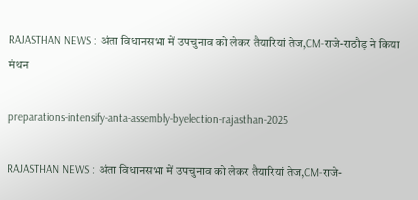RAJASTHAN NEWS : अंता विधानसभा में उपचुनाव को लेकर तैयारियां तेज,CM-राजे-राठौड़ ने किया मंथन

preparations-intensify-anta-assembly-byelection-rajasthan-2025

RAJASTHAN NEWS : अंता विधानसभा में उपचुनाव को लेकर तैयारियां तेज,CM-राजे-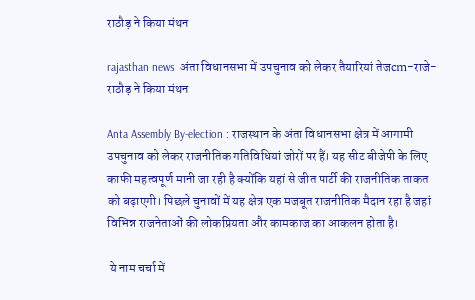राठौड़ ने किया मंथन

rajasthan news  अंता विधानसभा में उपचुनाव को लेकर तैयारियां तेजcm-राजे-राठौड़ ने किया मंथन

Anta Assembly By-election : राजस्थान के अंता विधानसभा क्षेत्र में आगामी उपचुनाव को लेकर राजनीतिक गतिविधियां जोरों पर हैं। यह सीट बीजेपी के लिए काफी महत्वपूर्ण मानी जा रही है क्योंकि यहां से जीत पार्टी की राजनीतिक ताकत को बढ़ाएगी। पिछले चुनावों में यह क्षेत्र एक मजबूत राजनीतिक मैदान रहा है जहां विभिन्न राजनेताओं की लोकप्रियता और कामकाज का आकलन होता है।

 ये नाम चर्चा में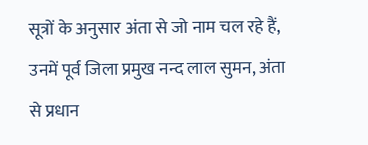सूत्रों के अनुसार अंता से जो नाम चल रहे हैं, उनमें पूर्व जिला प्रमुख नन्द लाल सुमन, अंता से प्रधान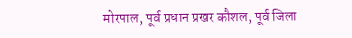मोरपाल, पूर्व प्रधान प्रखर कौशल, पूर्व जिला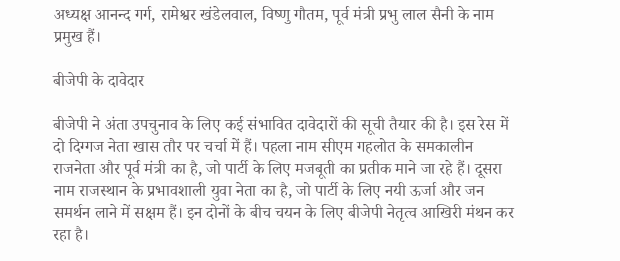अध्यक्ष आनन्द गर्ग, रामेश्वर खंडेलवाल, विष्णु गौतम, पूर्व मंत्री प्रभु लाल सैनी के नाम प्रमुख हैं।

बीजेपी के दावेदार

बीजेपी ने अंता उपचुनाव के लिए कई संभावित दावेदारों की सूची तैयार की है। इस रेस में दो दिग्गज नेता खास तौर पर चर्चा में हैं। पहला नाम सीएम गहलोत के समकालीन राजनेता और पूर्व मंत्री का है, जो पार्टी के लिए मजबूती का प्रतीक माने जा रहे हैं। दूसरा नाम राजस्थान के प्रभावशाली युवा नेता का है, जो पार्टी के लिए नयी ऊर्जा और जन समर्थन लाने में सक्षम हैं। इन दोनों के बीच चयन के लिए बीजेपी नेतृत्व आखिरी मंथन कर रहा है।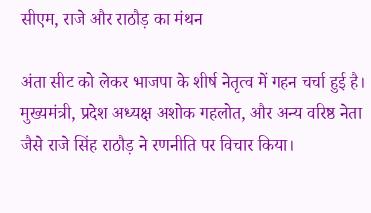सीएम, राजे और राठौड़ का मंथन

अंता सीट को लेकर भाजपा के शीर्ष नेतृत्व में गहन चर्चा हुई है। मुख्यमंत्री, प्रदेश अध्यक्ष अशोक गहलोत, और अन्य वरिष्ठ नेता जैसे राजे सिंह राठौड़ ने रणनीति पर विचार किया।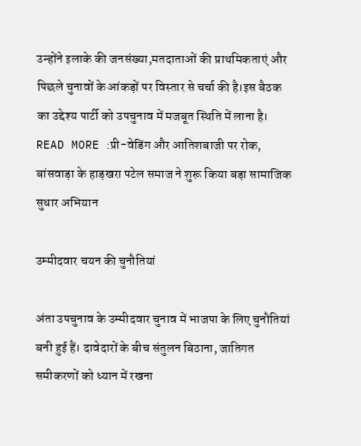उन्होंने इलाके की जनसंख्या,मतदाताओं की प्राथमिकताएं और पिछले चुनावों के आंकड़ों पर विस्तार से चर्चा की है।इस बैठक का उद्देश्य पार्टी को उपचुनाव में मजबूत स्थिति में लाना है। READ MORE :प्री-वेडिंग और आतिशबाजी पर रोक, बांसवाड़ा के हाड़खरा पटेल समाज ने शुरू किया बड़ा सामाजिक सुधार अभियान

उम्मीदवार चयन की चुनौतियां

अंता उपचुनाव के उम्मीदवार चुनाव में भाजपा के लिए चुनौतियां बनी हुई हैं। दावेदारों के बीच संतुलन बिठाना, जातिगत समीकरणों को ध्यान में रखना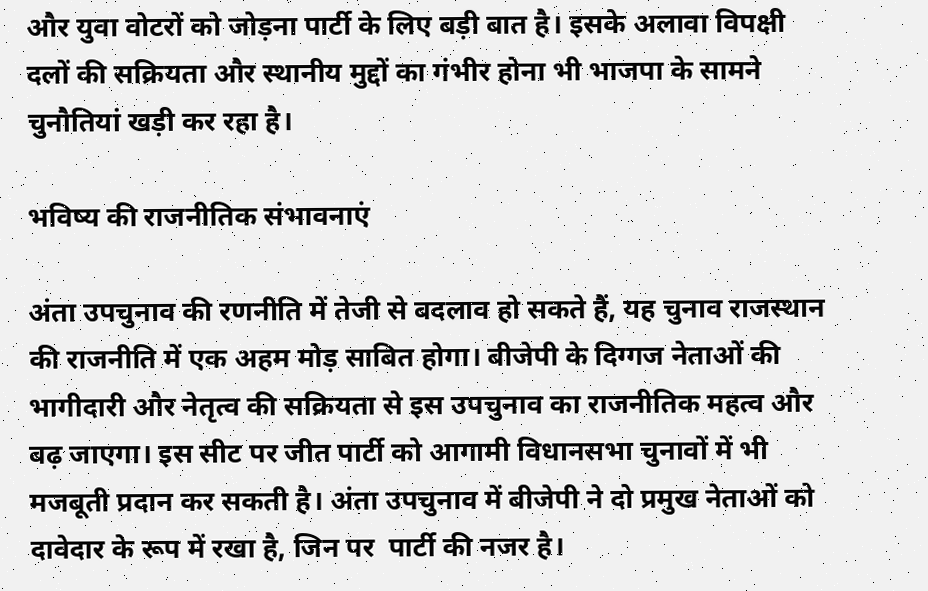और युवा वोटरों को जोड़ना पार्टी के लिए बड़ी बात है। इसके अलावा विपक्षी दलों की सक्रियता और स्थानीय मुद्दों का गंभीर होना भी भाजपा के सामने चुनौतियां खड़ी कर रहा है।

भविष्य की राजनीतिक संभावनाएं

अंता उपचुनाव की रणनीति में तेजी से बदलाव हो सकते हैं, यह चुनाव राजस्थान की राजनीति में एक अहम मोड़ साबित होगा। बीजेपी के दिग्गज नेताओं की भागीदारी और नेतृत्व की सक्रियता से इस उपचुनाव का राजनीतिक महत्व और बढ़ जाएगा। इस सीट पर जीत पार्टी को आगामी विधानसभा चुनावों में भी मजबूती प्रदान कर सकती है। अंता उपचुनाव में बीजेपी ने दो प्रमुख नेताओं को दावेदार के रूप में रखा है, जिन पर  पार्टी की नजर है।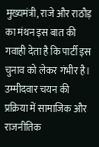मुख्यमंत्री, राजे और राठौड़ का मंथन इस बात की गवाही देता है कि पार्टी इस चुनाव को लेकर गंभीर है। उम्मीदवार चयन की प्रक्रिया में सामाजिक और राजनीतिक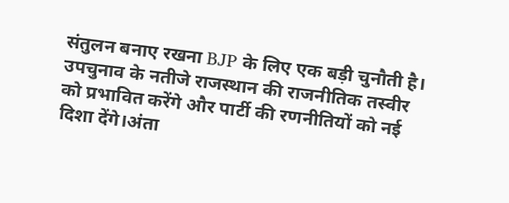संतुलन बनाए रखना BJP के लिए एक बड़ी चुनौती है। उपचुनाव के नतीजे राजस्थान की राजनीतिक तस्वीर को प्रभावित करेंगे और पार्टी की रणनीतियों को नई दिशा देंगे।अंता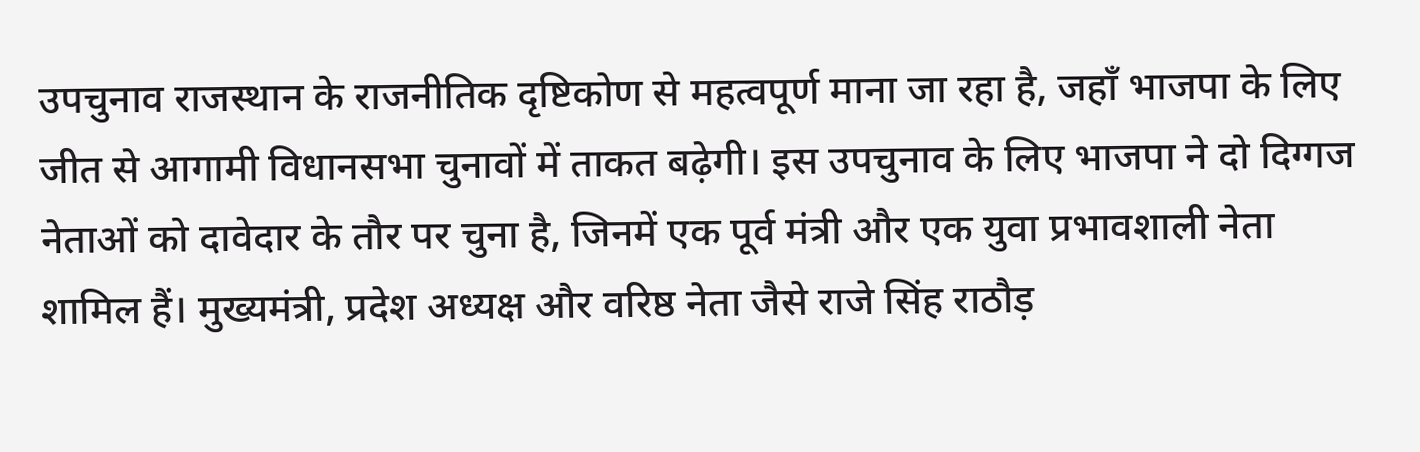उपचुनाव राजस्थान के राजनीतिक दृष्टिकोण से महत्वपूर्ण माना जा रहा है, जहाँ भाजपा के लिए जीत से आगामी विधानसभा चुनावों में ताकत बढ़ेगी। इस उपचुनाव के लिए भाजपा ने दो दिग्गज नेताओं को दावेदार के तौर पर चुना है, जिनमें एक पूर्व मंत्री और एक युवा प्रभावशाली नेता शामिल हैं। मुख्यमंत्री, प्रदेश अध्यक्ष और वरिष्ठ नेता जैसे राजे सिंह राठौड़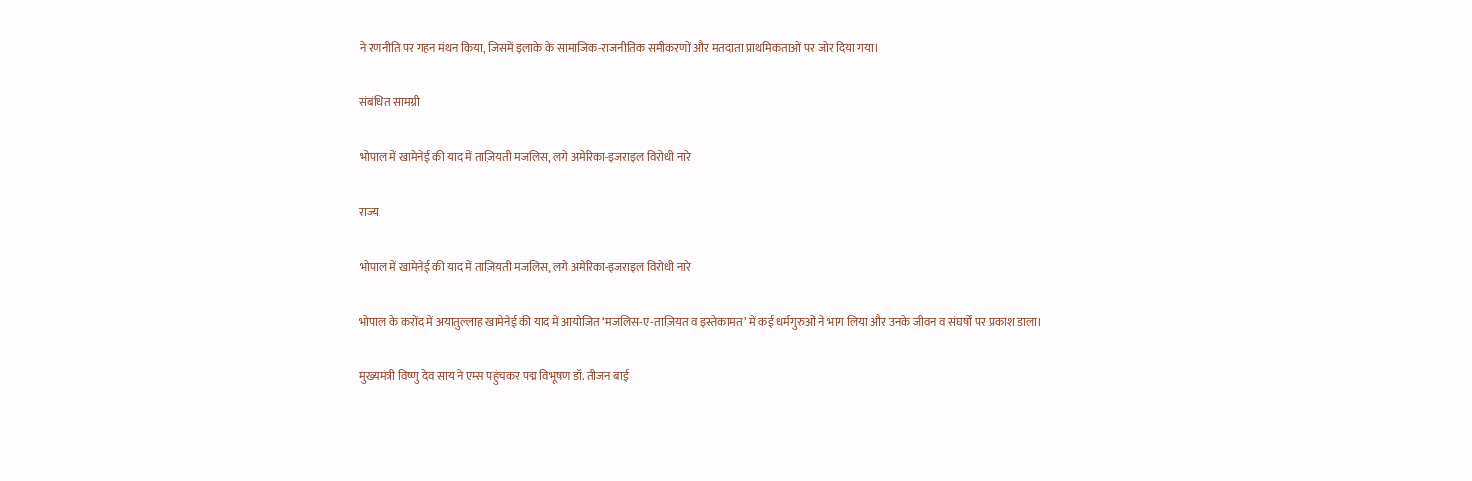ने रणनीति पर गहन मंथन किया, जिसमें इलाके के सामाजिक-राजनीतिक समीकरणों और मतदाता प्राथमिकताओं पर जोर दिया गया।

संबंधित सामग्री

भोपाल में खामेनेई की याद में ताज़ियती मजलिस, लगे अमेरिका-इजराइल विरोधी नारे

राज्य

भोपाल में खामेनेई की याद में ताज़ियती मजलिस, लगे अमेरिका-इजराइल विरोधी नारे

भोपाल के करोंद में अयातुल्लाह खामेनेई की याद में आयोजित ‘मजलिस-ए-ताज़ियत व इस्तेकामत’ में कई धर्मगुरुओं ने भाग लिया और उनके जीवन व संघर्षों पर प्रकाश डाला।

मुख्यमंत्री विष्णु देव साय ने एम्स पहुंचकर पद्म विभूषण डॉ. तीजन बाई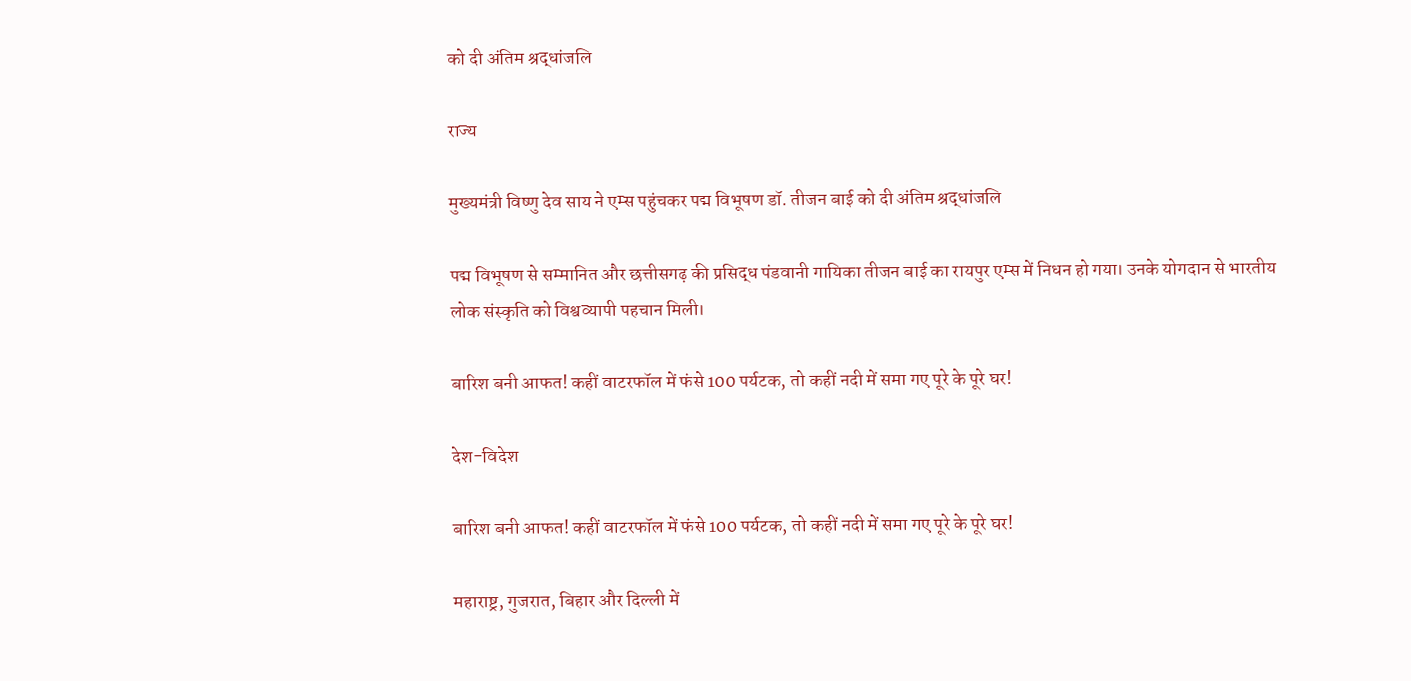को दी अंतिम श्रद्धांजलि

राज्य

मुख्यमंत्री विष्णु देव साय ने एम्स पहुंचकर पद्म विभूषण डॉ. तीजन बाई को दी अंतिम श्रद्धांजलि

पद्म विभूषण से सम्मानित और छत्तीसगढ़ की प्रसिद्ध पंडवानी गायिका तीजन बाई का रायपुर एम्स में निधन हो गया। उनके योगदान से भारतीय लोक संस्कृति को विश्वव्यापी पहचान मिली।

बारिश बनी आफत! कहीं वाटरफॉल में फंसे 100 पर्यटक, तो कहीं नदी में समा गए पूरे के पूरे घर!

देश-विदेश

बारिश बनी आफत! कहीं वाटरफॉल में फंसे 100 पर्यटक, तो कहीं नदी में समा गए पूरे के पूरे घर!

महाराष्ट्र, गुजरात, बिहार और दिल्ली में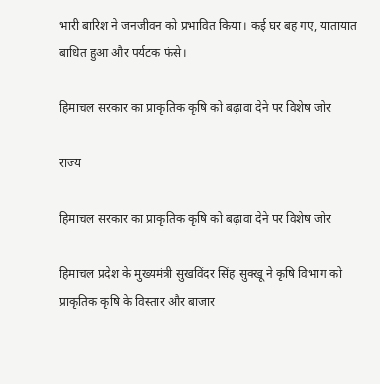भारी बारिश ने जनजीवन को प्रभावित किया। कई घर बह गए, यातायात बाधित हुआ और पर्यटक फंसे।

हिमाचल सरकार का प्राकृतिक कृषि को बढ़ावा देने पर विशेष जोर

राज्य

हिमाचल सरकार का प्राकृतिक कृषि को बढ़ावा देने पर विशेष जोर

हिमाचल प्रदेश के मुख्यमंत्री सुखविंदर सिंह सुक्खू ने कृषि विभाग को प्राकृतिक कृषि के विस्तार और बाजार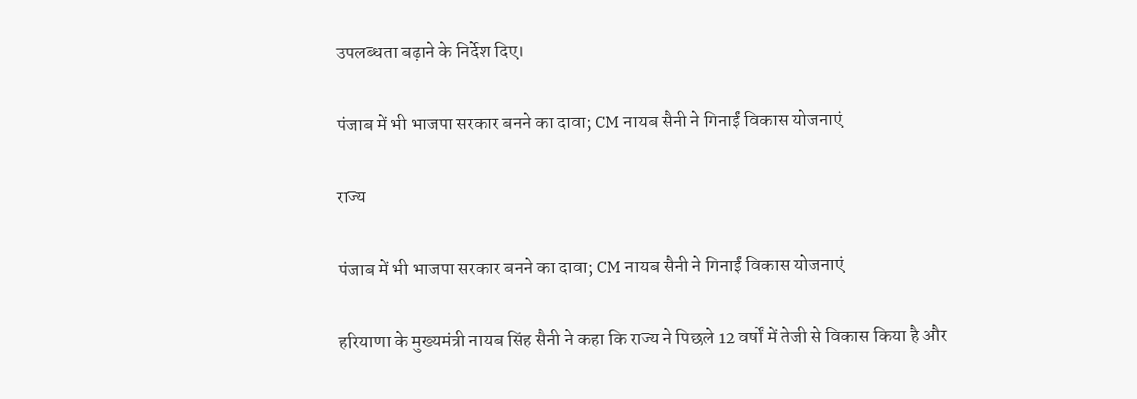उपलब्धता बढ़ाने के निर्देश दिए।

पंजाब में भी भाजपा सरकार बनने का दावा; CM नायब सैनी ने गिनाईं विकास योजनाएं

राज्य

पंजाब में भी भाजपा सरकार बनने का दावा; CM नायब सैनी ने गिनाईं विकास योजनाएं

हरियाणा के मुख्यमंत्री नायब सिंह सैनी ने कहा कि राज्य ने पिछले 12 वर्षों में तेजी से विकास किया है और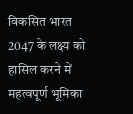विकसित भारत 2047 के लक्ष्य को हासिल करने में महत्वपूर्ण भूमिका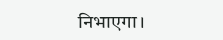निभाएगा।